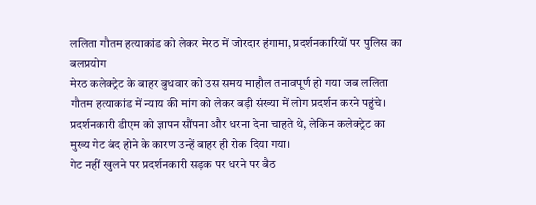ललिता गौतम हत्याकांड को लेकर मेरठ में जोरदार हंगामा, प्रदर्शनकारियों पर पुलिस का बलप्रयोग
मेरठ कलेक्ट्रेट के बाहर बुधवार को उस समय माहौल तनावपूर्ण हो गया जब ललिता गौतम हत्याकांड में न्याय की मांग को लेकर बड़ी संख्या में लोग प्रदर्शन करने पहुंचे। प्रदर्शनकारी डीएम को ज्ञापन सौंपना और धरना देना चाहते थे, लेकिन कलेक्ट्रेट का मुख्य गेट बंद होने के कारण उन्हें बाहर ही रोक दिया गया।
गेट नहीं खुलने पर प्रदर्शनकारी सड़क पर धरने पर बैठ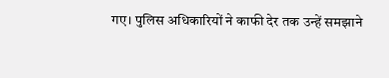गए। पुलिस अधिकारियों ने काफी देर तक उन्हें समझाने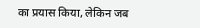का प्रयास किया, लेकिन जब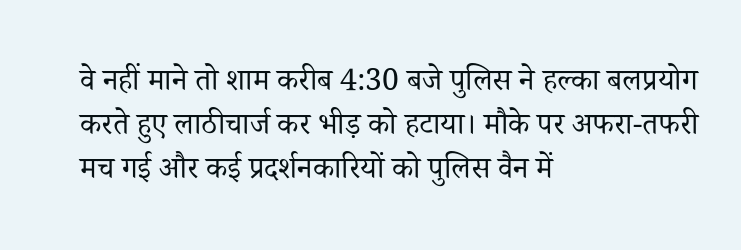वे नहीं माने तो शाम करीब 4:30 बजे पुलिस ने हल्का बलप्रयोग करते हुए लाठीचार्ज कर भीड़ को हटाया। मौके पर अफरा-तफरी मच गई और कई प्रदर्शनकारियों को पुलिस वैन में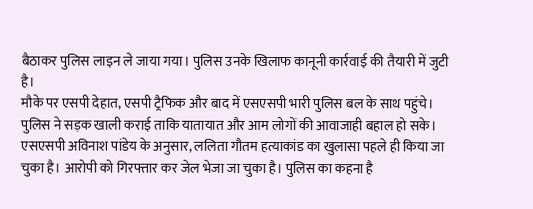बैठाकर पुलिस लाइन ले जाया गया। पुलिस उनके खिलाफ कानूनी कार्रवाई की तैयारी में जुटी है।
मौके पर एसपी देहात, एसपी ट्रैफिक और बाद में एसएसपी भारी पुलिस बल के साथ पहुंचे। पुलिस ने सड़क खाली कराई ताकि यातायात और आम लोगों की आवाजाही बहाल हो सके।
एसएसपी अविनाश पांडेय के अनुसार, ललिता गौतम हत्याकांड का खुलासा पहले ही किया जा चुका है। आरोपी को गिरफ्तार कर जेल भेजा जा चुका है। पुलिस का कहना है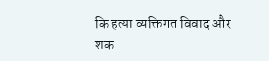कि हत्या व्यक्तिगत विवाद और शक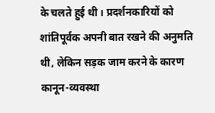के चलते हुई थी। प्रदर्शनकारियों को शांतिपूर्वक अपनी बात रखने की अनुमति थी, लेकिन सड़क जाम करने के कारण कानून-व्यवस्था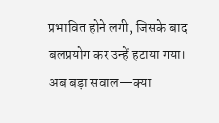प्रभावित होने लगी, जिसके बाद बलप्रयोग कर उन्हें हटाया गया।
अब बड़ा सवाल—क्या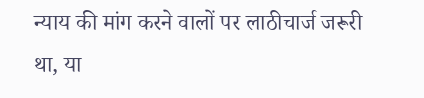न्याय की मांग करने वालों पर लाठीचार्ज जरूरी था, या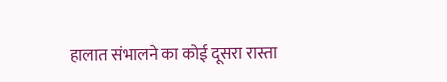हालात संभालने का कोई दूसरा रास्ता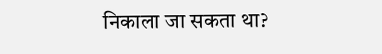निकाला जा सकता था?